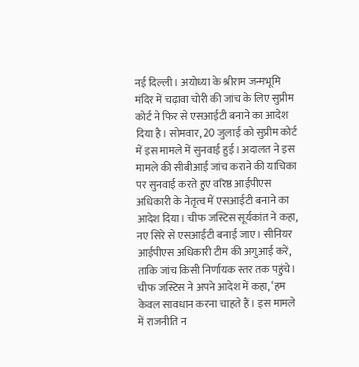नई दिल्ली। अयोध्या के श्रीराम जन्मभूमि मंदिर में चढ़ावा चोरी की जांच के लिए सुप्रीम कोर्ट ने फिर से एसआईटी बनाने का आदेश दिया है। सोमवार, 20 जुलाई को सुप्रीम कोर्ट में इस मामले में सुनवाई हुई। अदालत ने इस मामले की सीबीआई जांच कराने की याचिका पर सुनवाई करते हुए वरिष्ठ आईपीएस अधिकारी के नेतृत्व में एसआईटी बनाने का आदेश दिया। चीफ जस्टिस सूर्यकांत ने कहा, नए सिरे से एसआईटी बनाई जाए। सीनियर आईपीएस अधिकारी टीम की अगुआई करें, ताकि जांच किसी निर्णायक स्तर तक पहुंचे।
चीफ जस्टिस ने अपने आदेश में कहा, ‘हम केवल सावधान करना चाहते हैं। इस मामले में राजनीति न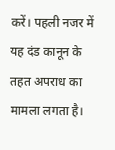करें। पहली नजर में यह दंड कानून के तहत अपराध का मामला लगता है।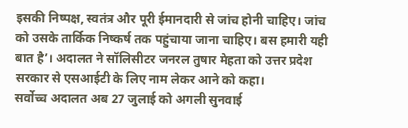इसकी निष्पक्ष, स्वतंत्र और पूरी ईमानदारी से जांच होनी चाहिए। जांच को उसके तार्किक निष्कर्ष तक पहुंचाया जाना चाहिए। बस हमारी यही बात है’। अदालत ने सॉलिसीटर जनरल तुषार मेहता को उत्तर प्रदेश सरकार से एसआईटी के लिए नाम लेकर आने को कहा।
सर्वोच्च अदालत अब 27 जुलाई को अगली सुनवाई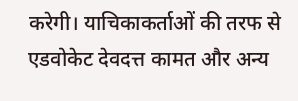करेगी। याचिकाकर्ताओं की तरफ से एडवोकेट देवदत्त कामत और अन्य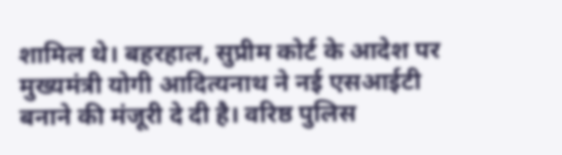शामिल थे। बहरहाल, सुप्रीम कोर्ट के आदेश पर मुख्यमंत्री योगी आदित्यनाथ ने नई एसआईटी बनाने की मंजूरी दे दी है। वरिष्ठ पुलिस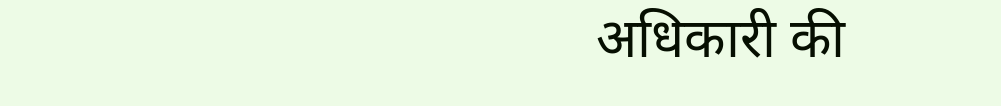अधिकारी की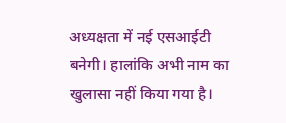अध्यक्षता में नई एसआईटी बनेगी। हालांकि अभी नाम का खुलासा नहीं किया गया है।